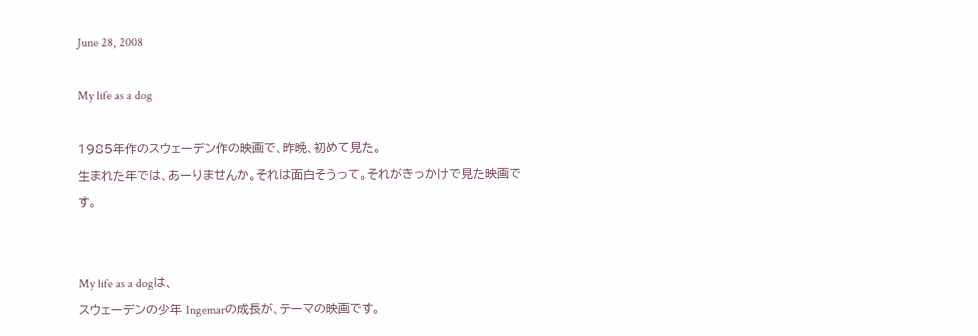June 28, 2008

My life as a dog

1985年作のスウェーデン作の映画で、昨晩、初めて見た。
生まれた年では、あーりませんか。それは面白そうって。それがきっかけで見た映画です。


My life as a dogは、
スウェーデンの少年 Ingemarの成長が、テーマの映画です。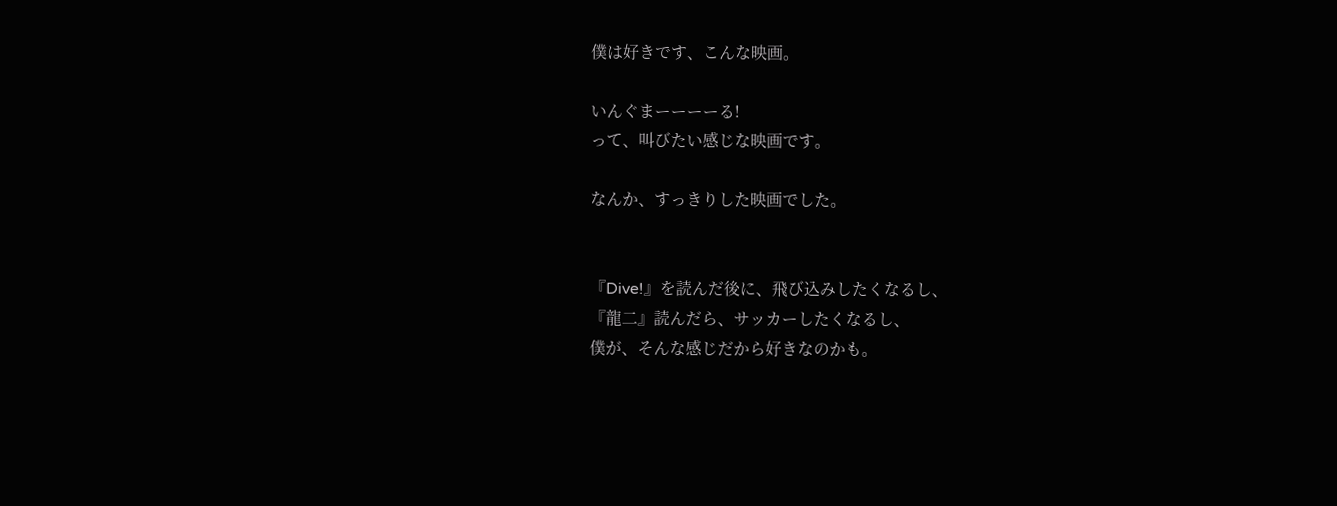僕は好きです、こんな映画。

いんぐまーーーーる!
って、叫びたい感じな映画です。

なんか、すっきりした映画でした。


『Dive!』を読んだ後に、飛び込みしたくなるし、
『龍二』読んだら、サッカーしたくなるし、
僕が、そんな感じだから好きなのかも。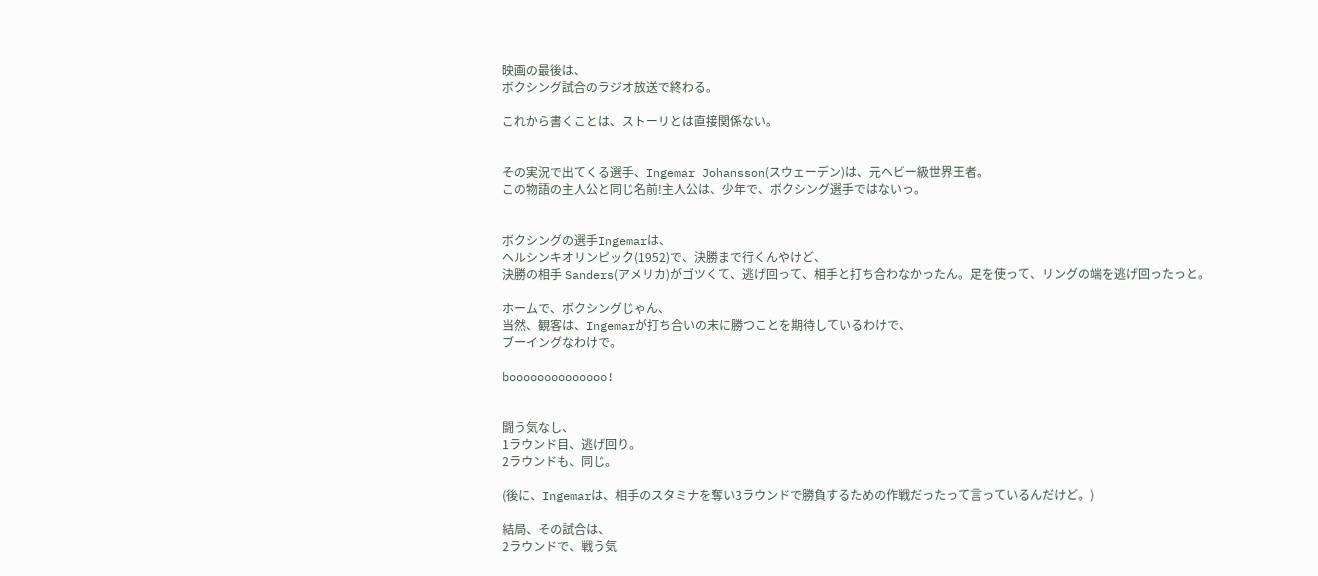映画の最後は、
ボクシング試合のラジオ放送で終わる。

これから書くことは、ストーリとは直接関係ない。


その実況で出てくる選手、Ingemar Johansson(スウェーデン)は、元ヘビー級世界王者。
この物語の主人公と同じ名前!主人公は、少年で、ボクシング選手ではないっ。


ボクシングの選手Ingemarは、
ヘルシンキオリンピック(1952)で、決勝まで行くんやけど、
決勝の相手 Sanders(アメリカ)がゴツくて、逃げ回って、相手と打ち合わなかったん。足を使って、リングの端を逃げ回ったっと。

ホームで、ボクシングじゃん、
当然、観客は、Ingemarが打ち合いの末に勝つことを期待しているわけで、
ブーイングなわけで。

boooooooooooooo!


闘う気なし、
1ラウンド目、逃げ回り。
2ラウンドも、同じ。

(後に、Ingemarは、相手のスタミナを奪い3ラウンドで勝負するための作戦だったって言っているんだけど。)

結局、その試合は、
2ラウンドで、戦う気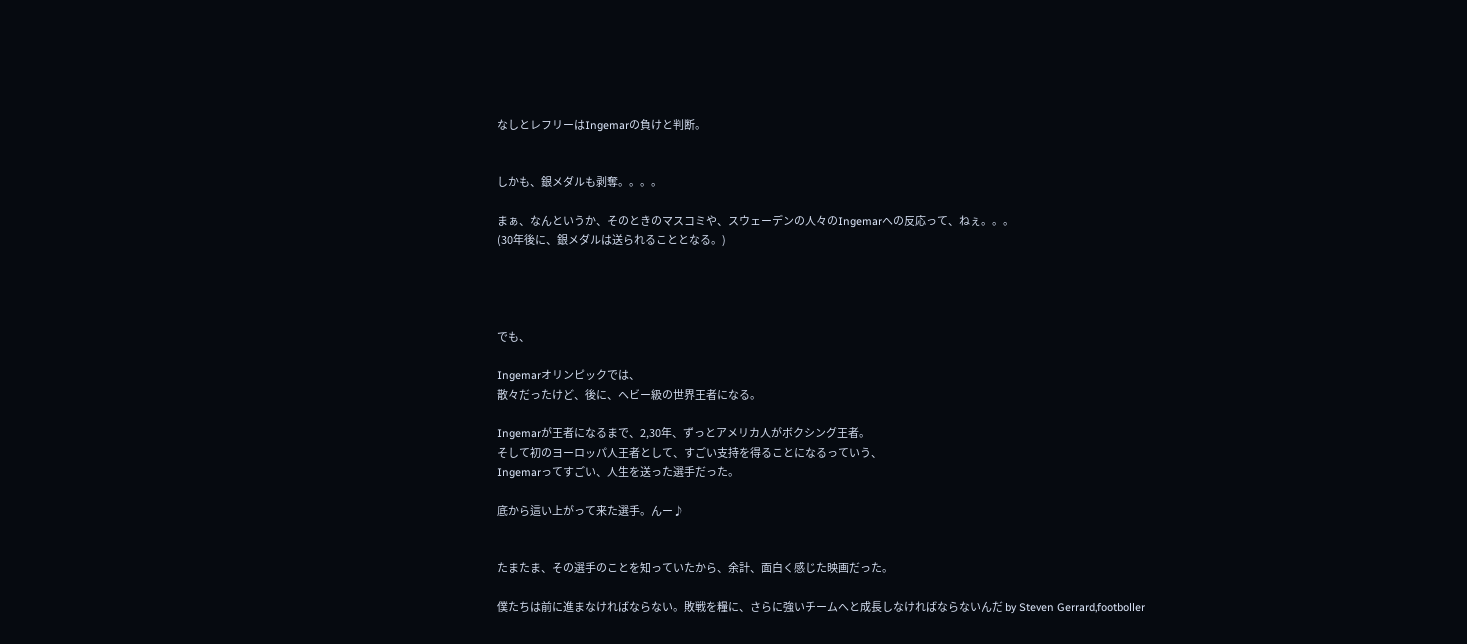なしとレフリーはIngemarの負けと判断。


しかも、銀メダルも剥奪。。。。

まぁ、なんというか、そのときのマスコミや、スウェーデンの人々のIngemarへの反応って、ねぇ。。。
(30年後に、銀メダルは送られることとなる。)




でも、

Ingemarオリンピックでは、
散々だったけど、後に、ヘビー級の世界王者になる。

Ingemarが王者になるまで、2,30年、ずっとアメリカ人がボクシング王者。
そして初のヨーロッパ人王者として、すごい支持を得ることになるっていう、
Ingemarってすごい、人生を送った選手だった。

底から這い上がって来た選手。んー♪


たまたま、その選手のことを知っていたから、余計、面白く感じた映画だった。

僕たちは前に進まなければならない。敗戦を糧に、さらに強いチームへと成長しなければならないんだ by Steven Gerrard,footboller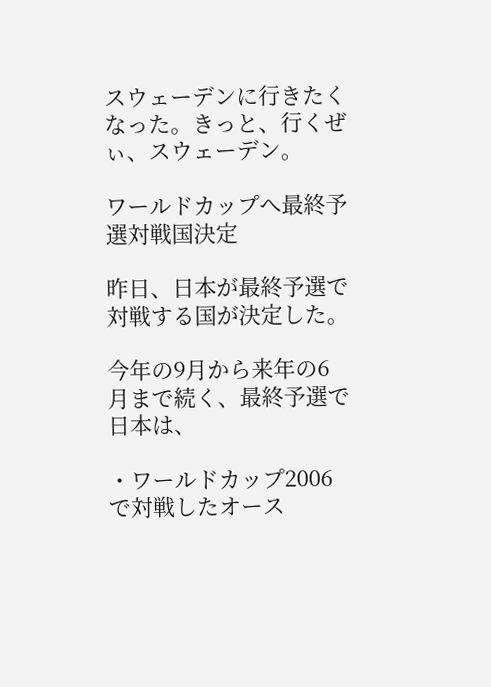スウェーデンに行きたくなった。きっと、行くぜぃ、スウェーデン。

ワールドカップへ最終予選対戦国決定

昨日、日本が最終予選で対戦する国が決定した。

今年の9月から来年の6月まで続く、最終予選で日本は、

・ワールドカップ2006で対戦したオース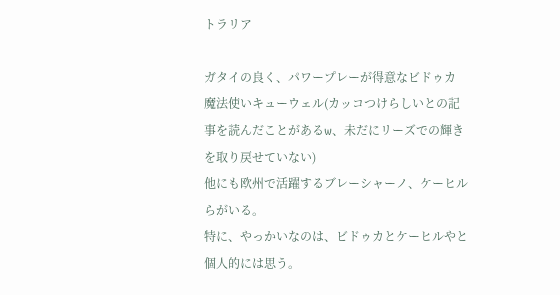トラリア

ガタイの良く、パワープレーが得意なビドゥカ
魔法使いキューウェル(カッコつけらしいとの記事を読んだことがあるw、未だにリーズでの輝きを取り戻せていない)
他にも欧州で活躍するブレーシャーノ、ケーヒルらがいる。
特に、やっかいなのは、ビドゥカとケーヒルやと個人的には思う。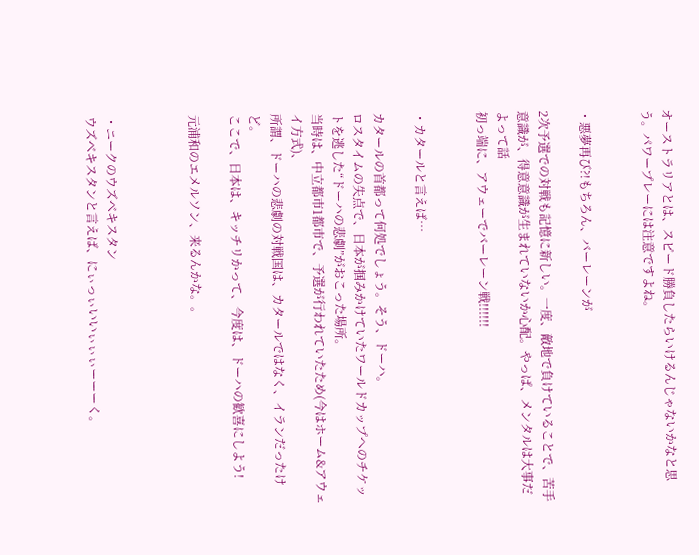オーストラリアとは、スピード勝負したらいけるんじゃないかなと思う。パワープレーには注意ですよね。


・悪夢再び?!もちろん、バーレーンが

2次予選での対戦も記憶に新しい。一度、敵地で負けていることで、苦手意識が、得意意識が生まれていないか心配。やっぱ、メンタルは大事だよって話
初っ端に、アウェーでバーレーン戦!!!!!!


・カタールと言えば…

カタールの首都って何処でしょう。そう、ドーハ。
ロスタイムの失点で、日本が掴みかけていたワールドカップへのチケットを逃した“ドーハの悲劇”がおこった場所。
当時は、中立都市1都市で、予選が行われていたため(今はホーム&アウェイ方式)、
所謂、ドーハの悲劇の対戦国は、カタールではなく、イランだったけど。
ここで、日本は、キッチリかって、今度は、ドーハの歓喜にしよう!

元浦和のエメルソン、来るんかな。。



・ニークのウズベキスタン
ウズベキスタンと言えば、にぃっぃいいぃぃぃーーーく。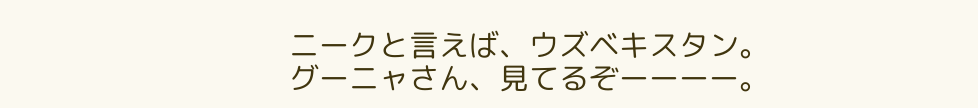ニークと言えば、ウズベキスタン。
グーニャさん、見てるぞーーーー。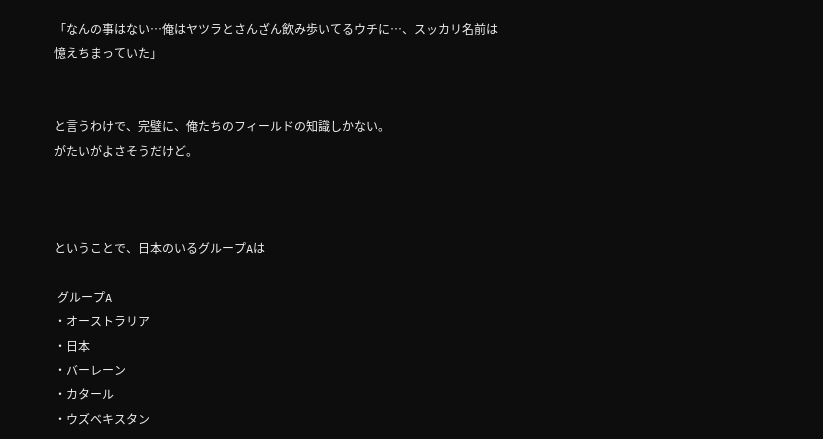「なんの事はない…俺はヤツラとさんざん飲み歩いてるウチに…、スッカリ名前は憶えちまっていた」


と言うわけで、完璧に、俺たちのフィールドの知識しかない。
がたいがよさそうだけど。



ということで、日本のいるグループAは

 グループA
・オーストラリア
・日本
・バーレーン
・カタール
・ウズベキスタン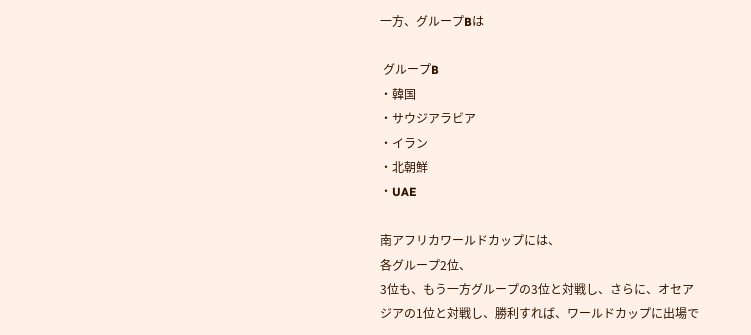一方、グループBは

 グループB
・韓国
・サウジアラビア
・イラン
・北朝鮮
・UAE

南アフリカワールドカップには、
各グループ2位、
3位も、もう一方グループの3位と対戦し、さらに、オセアジアの1位と対戦し、勝利すれば、ワールドカップに出場で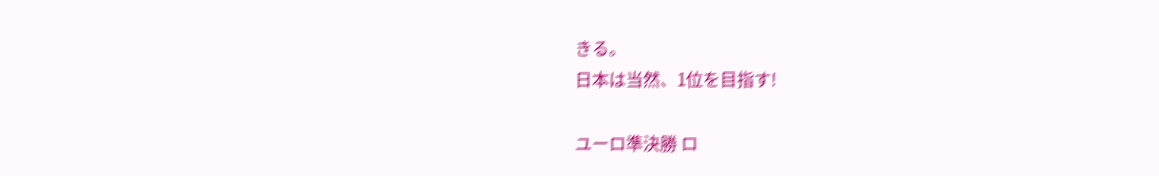きる。
日本は当然、1位を目指す!

ユーロ準決勝 ロ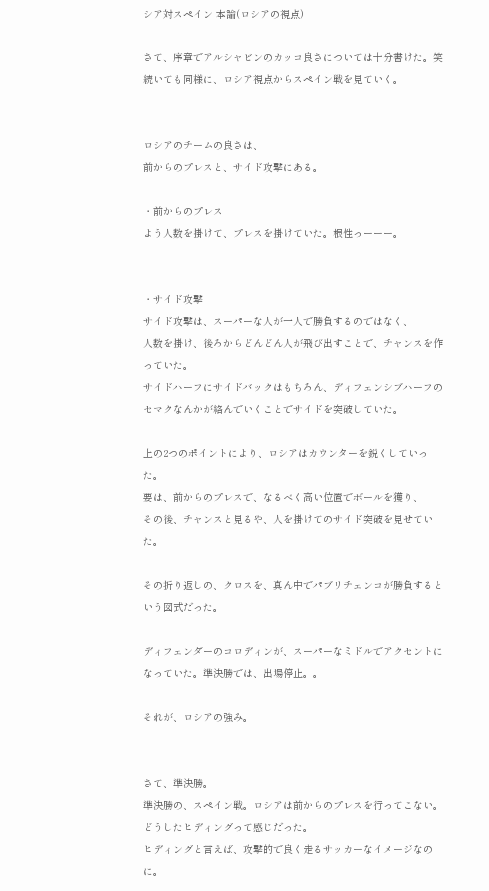シア対スペイン 本論(ロシアの視点)

さて、序章でアルシャビンのカッコ良さについては十分書けた。笑
続いても同様に、ロシア視点からスペイン戦を見ていく。


ロシアのチームの良さは、
前からのプレスと、サイド攻撃にある。

・前からのプレス
よう人数を掛けて、プレスを掛けていた。根性っーーー。


・サイド攻撃
サイド攻撃は、スーパーな人が一人で勝負するのではなく、
人数を掛け、後ろからどんどん人が飛び出すことで、チャンスを作っていた。
サイドハーフにサイドバックはもちろん、ディフェンシブハーフのセマクなんかが絡んでいくことでサイドを突破していた。

上の2つのポイントにより、ロシアはカウンターを鋭くしていった。
要は、前からのプレスで、なるべく高い位置でボールを獲り、
その後、チャンスと見るや、人を掛けてのサイド突破を見せていた。

その折り返しの、クロスを、真ん中でパブリチェンコが勝負するという図式だった。

ディフェンダーのコロディンが、スーパーなミドルでアクセントになっていた。準決勝では、出場停止。。

それが、ロシアの強み。


さて、準決勝。
準決勝の、スペイン戦。ロシアは前からのプレスを行ってこない。どうしたヒディングって感じだった。
ヒディングと言えば、攻撃的で良く走るサッカーなイメージなのに。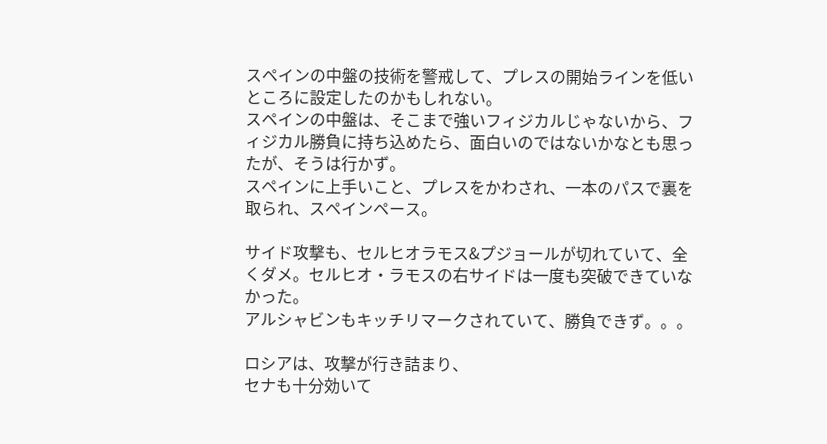スペインの中盤の技術を警戒して、プレスの開始ラインを低いところに設定したのかもしれない。
スペインの中盤は、そこまで強いフィジカルじゃないから、フィジカル勝負に持ち込めたら、面白いのではないかなとも思ったが、そうは行かず。
スペインに上手いこと、プレスをかわされ、一本のパスで裏を取られ、スペインペース。

サイド攻撃も、セルヒオラモス&プジョールが切れていて、全くダメ。セルヒオ・ラモスの右サイドは一度も突破できていなかった。
アルシャビンもキッチリマークされていて、勝負できず。。。

ロシアは、攻撃が行き詰まり、
セナも十分効いて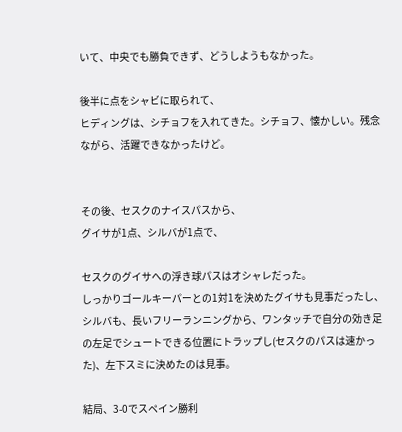いて、中央でも勝負できず、どうしようもなかった。

後半に点をシャビに取られて、
ヒディングは、シチョフを入れてきた。シチョフ、懐かしい。残念ながら、活躍できなかったけど。


その後、セスクのナイスパスから、
グイサが1点、シルバが1点で、

セスクのグイサへの浮き球パスはオシャレだった。
しっかりゴールキーパーとの1対1を決めたグイサも見事だったし、
シルバも、長いフリーランニングから、ワンタッチで自分の効き足の左足でシュートできる位置にトラップし(セスクのパスは速かった)、左下スミに決めたのは見事。

結局、3-0でスペイン勝利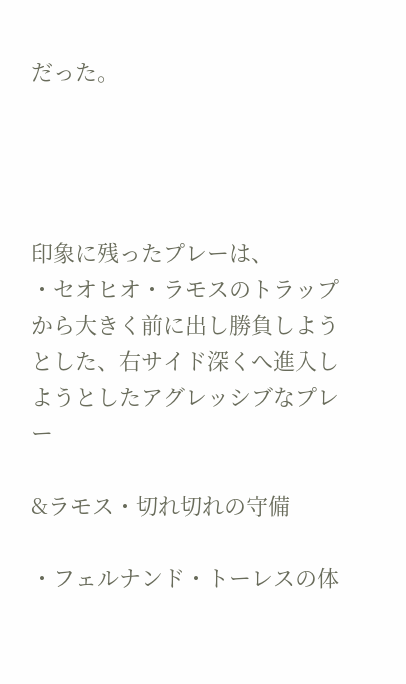だった。




印象に残ったプレーは、
・セオヒオ・ラモスのトラップから大きく前に出し勝負しようとした、右サイド深くへ進入しようとしたアグレッシブなプレー

&ラモス・切れ切れの守備

・フェルナンド・トーレスの体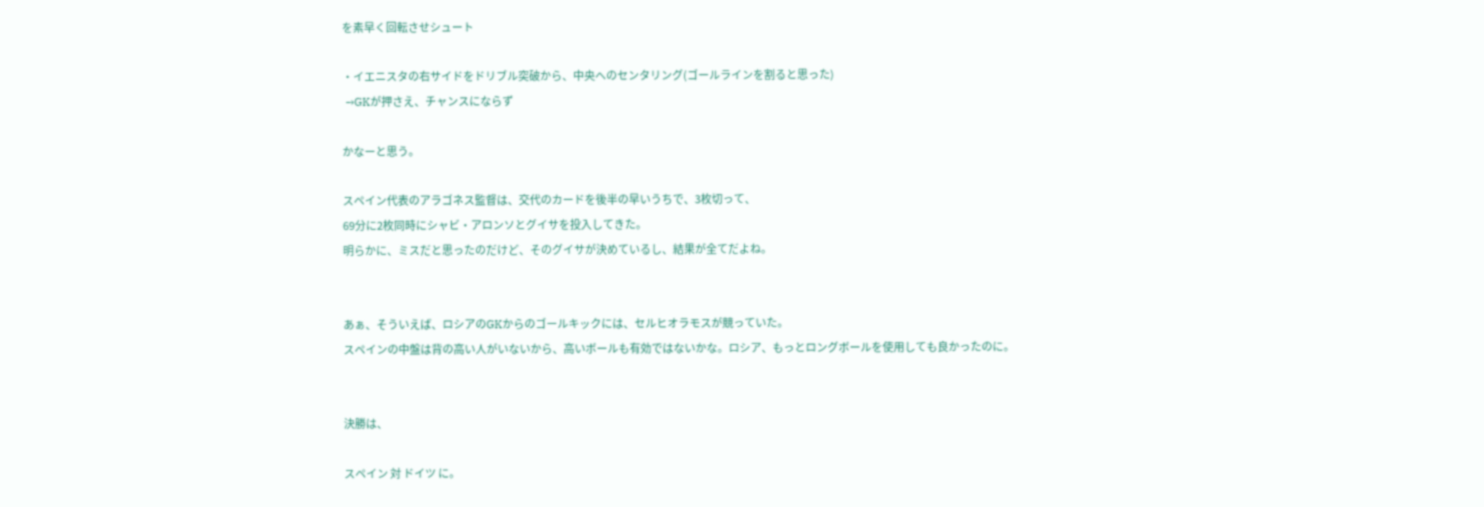を素早く回転させシュート

・イエニスタの右サイドをドリブル突破から、中央へのセンタリング(ゴールラインを割ると思った)
 →GKが押さえ、チャンスにならず

かなーと思う。

スペイン代表のアラゴネス監督は、交代のカードを後半の早いうちで、3枚切って、
69分に2枚同時にシャビ・アロンソとグイサを投入してきた。
明らかに、ミスだと思ったのだけど、そのグイサが決めているし、結果が全てだよね。


あぁ、そういえば、ロシアのGKからのゴールキックには、セルヒオラモスが競っていた。
スペインの中盤は背の高い人がいないから、高いボールも有効ではないかな。ロシア、もっとロングボールを使用しても良かったのに。


決勝は、

スペイン 対 ドイツ に。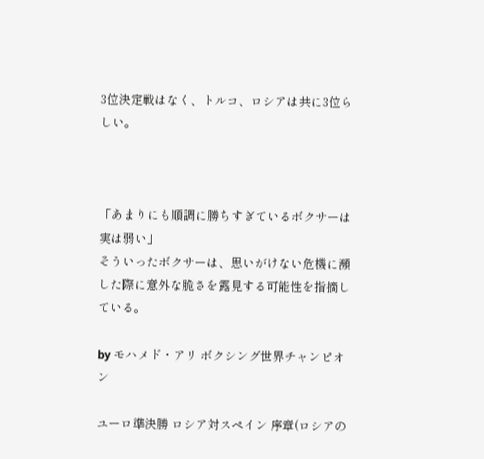3位決定戦はなく、トルコ、ロシアは共に3位らしい。



「あまりにも順調に勝ちすぎているボクサーは実は弱い」
そういったボクサーは、思いがけない危機に瀕した際に意外な脆さを露見する可能性を指摘している。

by モハメド・アリ ボクシング世界チャンピオン

ユーロ準決勝 ロシア対スペイン 序章(ロシアの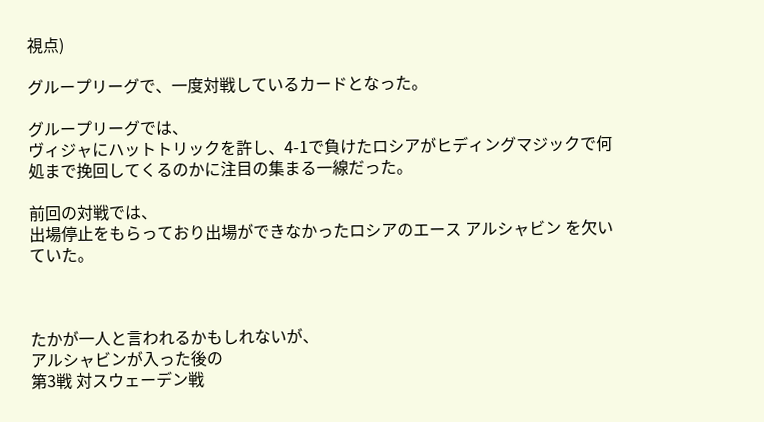視点)

グループリーグで、一度対戦しているカードとなった。

グループリーグでは、
ヴィジャにハットトリックを許し、4-1で負けたロシアがヒディングマジックで何処まで挽回してくるのかに注目の集まる一線だった。

前回の対戦では、
出場停止をもらっており出場ができなかったロシアのエース アルシャビン を欠いていた。



たかが一人と言われるかもしれないが、
アルシャビンが入った後の
第3戦 対スウェーデン戦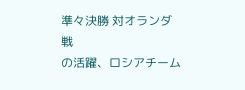準々決勝 対オランダ戦
の活躍、ロシアチーム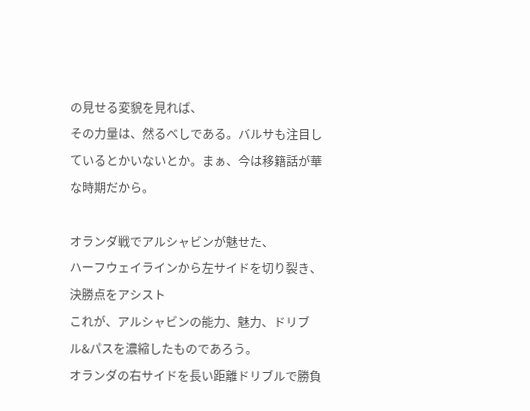の見せる変貌を見れば、
その力量は、然るべしである。バルサも注目しているとかいないとか。まぁ、今は移籍話が華な時期だから。

オランダ戦でアルシャビンが魅せた、
ハーフウェイラインから左サイドを切り裂き、決勝点をアシスト
これが、アルシャビンの能力、魅力、ドリブル&パスを濃縮したものであろう。
オランダの右サイドを長い距離ドリブルで勝負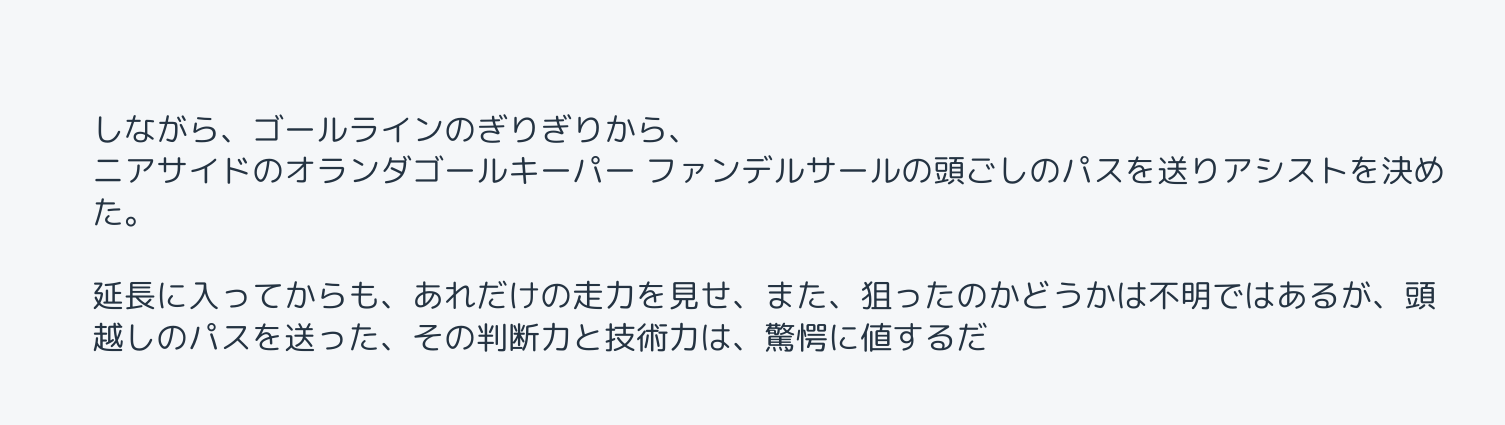しながら、ゴールラインのぎりぎりから、
ニアサイドのオランダゴールキーパー ファンデルサールの頭ごしのパスを送りアシストを決めた。

延長に入ってからも、あれだけの走力を見せ、また、狙ったのかどうかは不明ではあるが、頭越しのパスを送った、その判断力と技術力は、驚愕に値するだ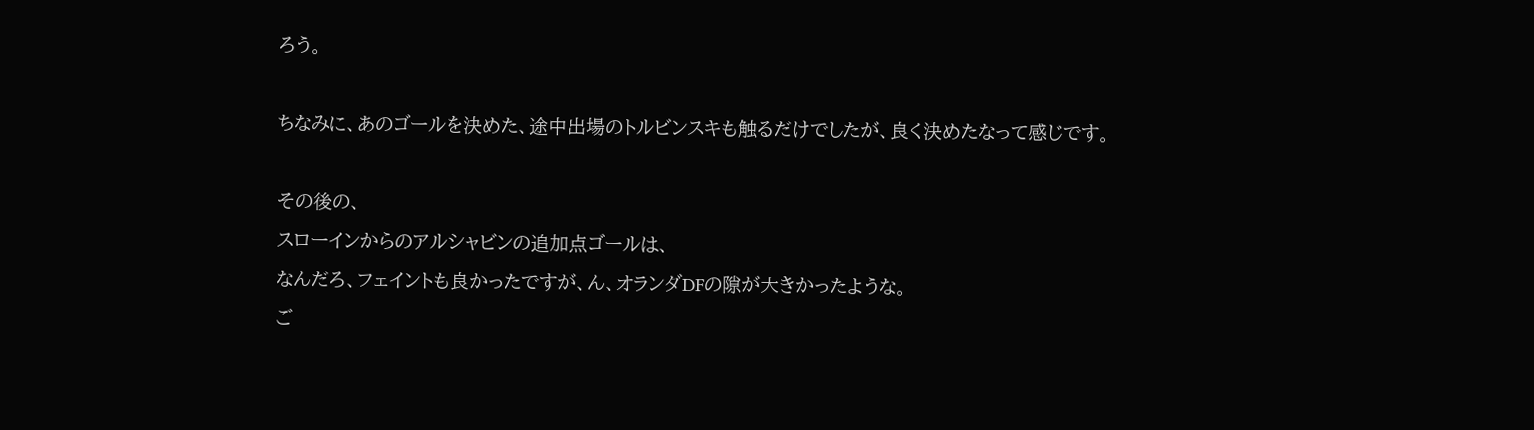ろう。

ちなみに、あのゴールを決めた、途中出場のトルビンスキも触るだけでしたが、良く決めたなって感じです。

その後の、
スローインからのアルシャビンの追加点ゴールは、
なんだろ、フェイントも良かったですが、ん、オランダDFの隙が大きかったような。
ご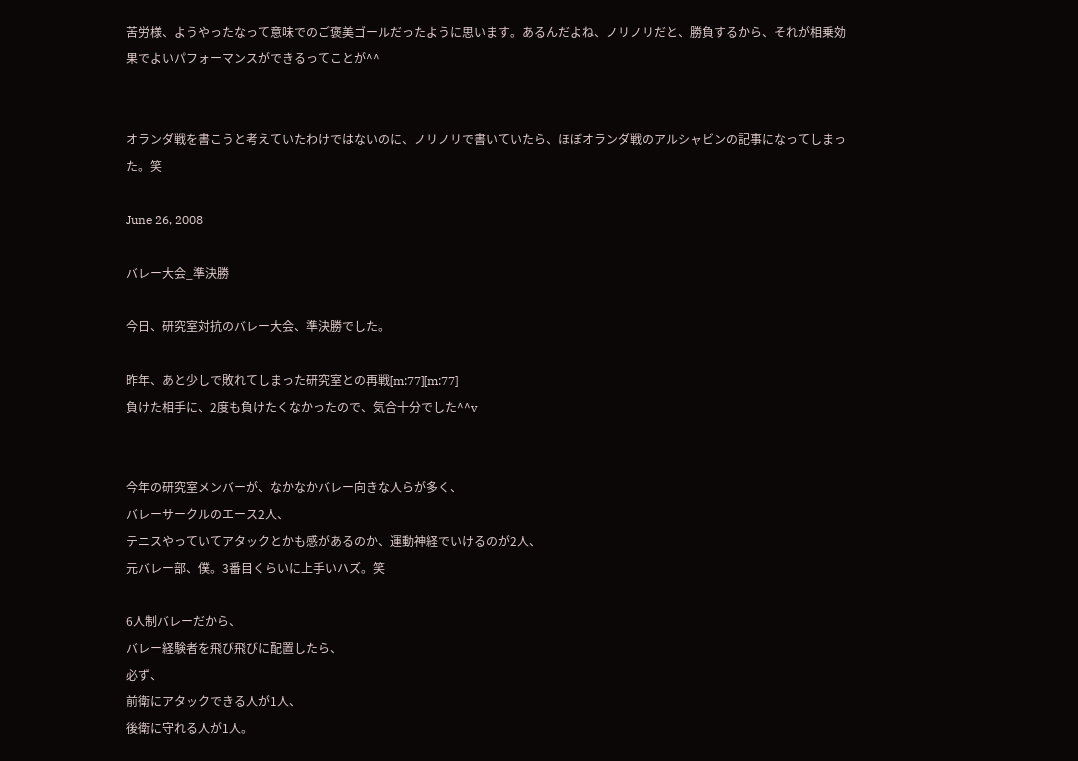苦労様、ようやったなって意味でのご褒美ゴールだったように思います。あるんだよね、ノリノリだと、勝負するから、それが相乗効果でよいパフォーマンスができるってことが^^


オランダ戦を書こうと考えていたわけではないのに、ノリノリで書いていたら、ほぼオランダ戦のアルシャビンの記事になってしまった。笑

June 26, 2008

バレー大会_準決勝

今日、研究室対抗のバレー大会、準決勝でした。

昨年、あと少しで敗れてしまった研究室との再戦[m:77][m:77]
負けた相手に、2度も負けたくなかったので、気合十分でした^^v


今年の研究室メンバーが、なかなかバレー向きな人らが多く、
バレーサークルのエース2人、
テニスやっていてアタックとかも感があるのか、運動神経でいけるのが2人、
元バレー部、僕。3番目くらいに上手いハズ。笑

6人制バレーだから、
バレー経験者を飛び飛びに配置したら、
必ず、
前衛にアタックできる人が1人、
後衛に守れる人が1人。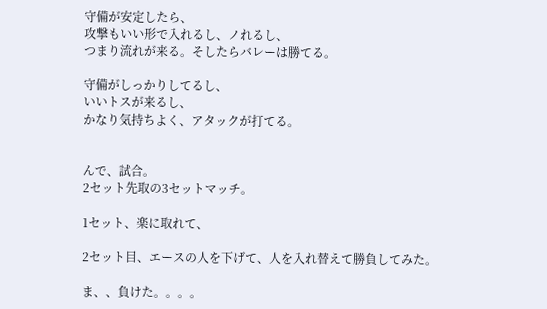守備が安定したら、
攻撃もいい形で入れるし、ノれるし、
つまり流れが来る。そしたらバレーは勝てる。

守備がしっかりしてるし、
いいトスが来るし、
かなり気持ちよく、アタックが打てる。


んで、試合。
2セット先取の3セットマッチ。

1セット、楽に取れて、

2セット目、エースの人を下げて、人を入れ替えて勝負してみた。

ま、、負けた。。。。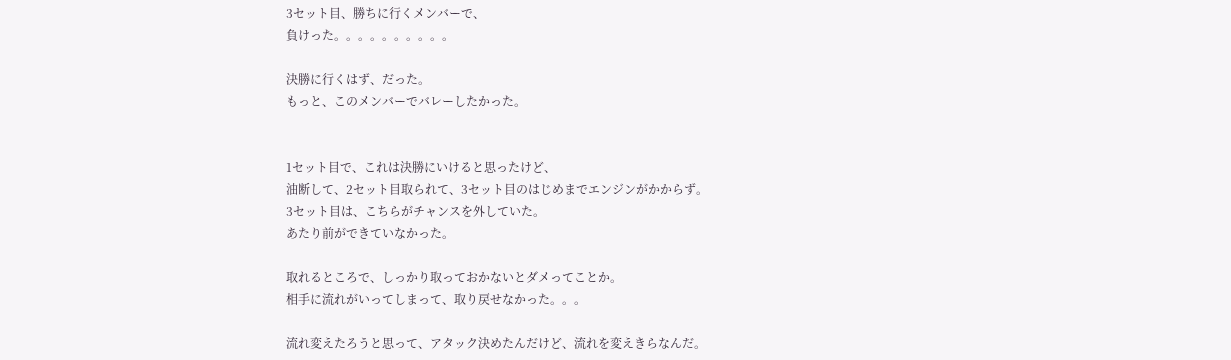3セット目、勝ちに行くメンバーで、
負けった。。。。。。。。。。

決勝に行くはず、だった。
もっと、このメンバーでバレーしたかった。


1セット目で、これは決勝にいけると思ったけど、
油断して、2セット目取られて、3セット目のはじめまでエンジンがかからず。
3セット目は、こちらがチャンスを外していた。
あたり前ができていなかった。

取れるところで、しっかり取っておかないとダメってことか。
相手に流れがいってしまって、取り戻せなかった。。。

流れ変えたろうと思って、アタック決めたんだけど、流れを変えきらなんだ。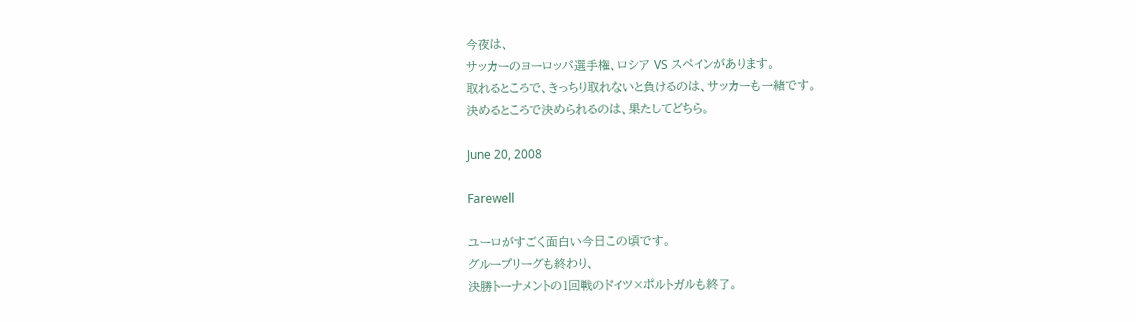今夜は、
サッカーのヨーロッパ選手権、ロシア VS スペインがあります。
取れるところで、きっちり取れないと負けるのは、サッカーも一緒です。
決めるところで決められるのは、果たしてどちら。

June 20, 2008

Farewell

ユーロがすごく面白い今日この頃です。
グループリーグも終わり、
決勝トーナメントの1回戦のドイツ×ポルトガルも終了。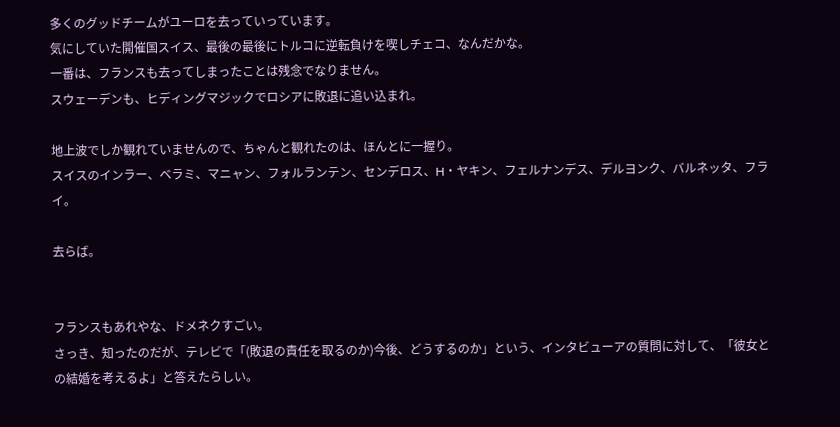多くのグッドチームがユーロを去っていっています。
気にしていた開催国スイス、最後の最後にトルコに逆転負けを喫しチェコ、なんだかな。
一番は、フランスも去ってしまったことは残念でなりません。
スウェーデンも、ヒディングマジックでロシアに敗退に追い込まれ。

地上波でしか観れていませんので、ちゃんと観れたのは、ほんとに一握り。
スイスのインラー、ベラミ、マニャン、フォルランテン、センデロス、H・ヤキン、フェルナンデス、デルヨンク、バルネッタ、フライ。

去らば。


フランスもあれやな、ドメネクすごい。
さっき、知ったのだが、テレビで「(敗退の責任を取るのか)今後、どうするのか」という、インタビューアの質問に対して、「彼女との結婚を考えるよ」と答えたらしい。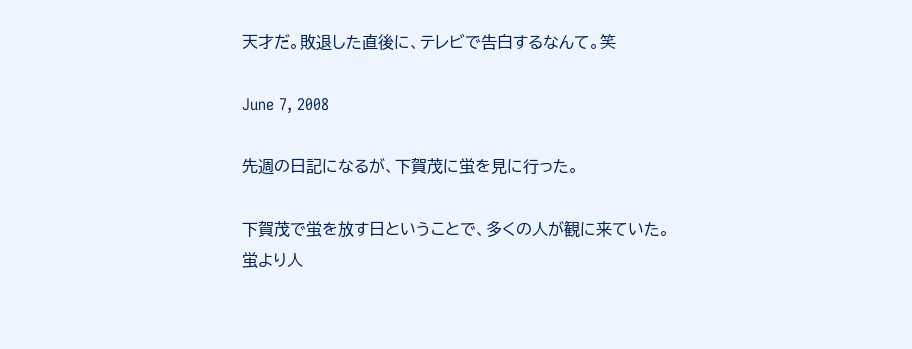天才だ。敗退した直後に、テレビで告白するなんて。笑

June 7, 2008

先週の日記になるが、下賀茂に蛍を見に行った。

下賀茂で蛍を放す日ということで、多くの人が観に来ていた。
蛍より人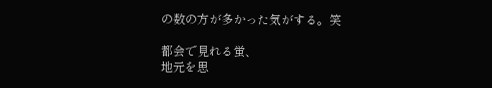の数の方が多かった気がする。笑

都会で見れる蛍、
地元を思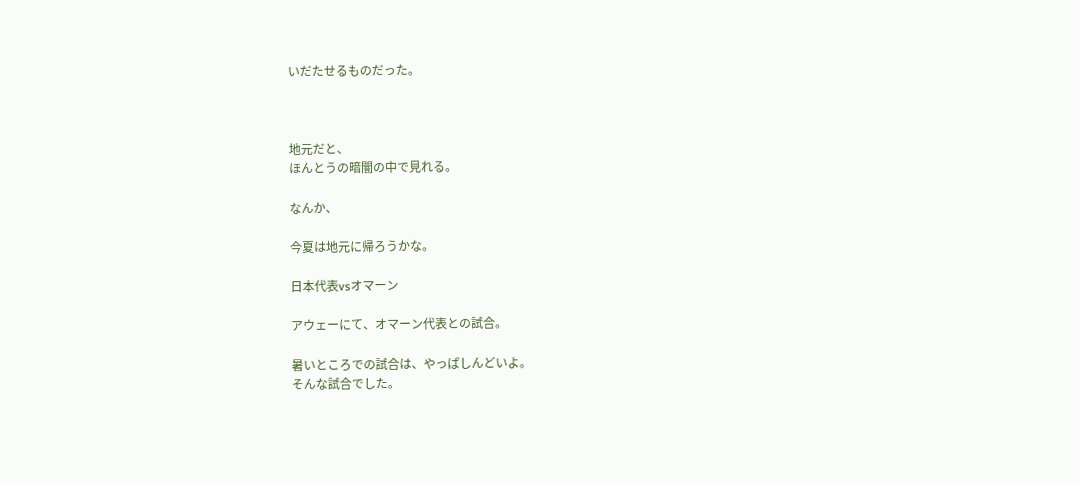いだたせるものだった。



地元だと、
ほんとうの暗闇の中で見れる。

なんか、

今夏は地元に帰ろうかな。

日本代表vsオマーン

アウェーにて、オマーン代表との試合。

暑いところでの試合は、やっぱしんどいよ。
そんな試合でした。